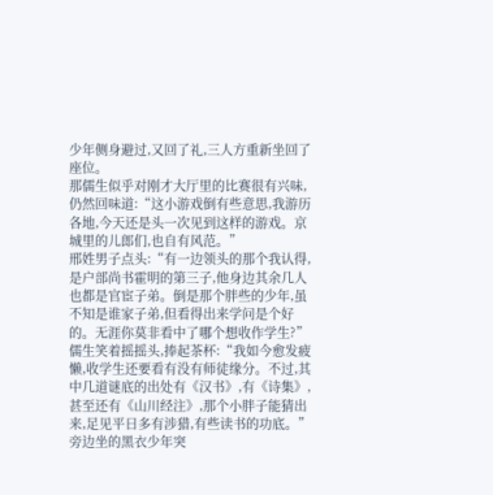少年侧身避过,又回了礼,三人方重新坐回了座位。
那儒生似乎对刚才大厅里的比赛很有兴味,仍然回味道:“这小游戏倒有些意思,我游历各地,今天还是头一次见到这样的游戏。京城里的儿郎们,也自有风范。”
邢姓男子点头:“有一边领头的那个我认得,是户部尚书霍明的第三子,他身边其余几人也都是官宦子弟。倒是那个胖些的少年,虽不知是谁家子弟,但看得出来学问是个好的。无涯你莫非看中了哪个想收作学生?”
儒生笑着摇摇头,捧起茶杯:“我如今愈发疲懒,收学生还要看有没有师徒缘分。不过,其中几道谜底的出处有《汉书》,有《诗集》,甚至还有《山川经注》,那个小胖子能猜出来,足见平日多有涉猎,有些读书的功底。”
旁边坐的黑衣少年突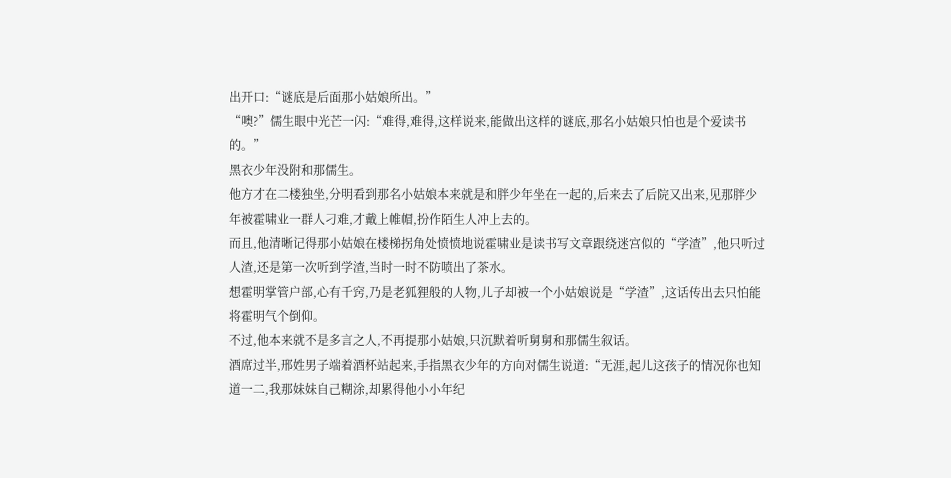出开口:“谜底是后面那小姑娘所出。”
“噢?”儒生眼中光芒一闪:“难得,难得,这样说来,能做出这样的谜底,那名小姑娘只怕也是个爱读书的。”
黑衣少年没附和那儒生。
他方才在二楼独坐,分明看到那名小姑娘本来就是和胖少年坐在一起的,后来去了后院又出来,见那胖少年被霍啸业一群人刁难,才戴上帷帽,扮作陌生人冲上去的。
而且,他清晰记得那小姑娘在楼梯拐角处愤愤地说霍啸业是读书写文章跟绕迷宫似的“学渣”,他只听过人渣,还是第一次听到学渣,当时一时不防喷出了茶水。
想霍明掌管户部,心有千窍,乃是老狐狸般的人物,儿子却被一个小姑娘说是“学渣”,这话传出去只怕能将霍明气个倒仰。
不过,他本来就不是多言之人,不再提那小姑娘,只沉默着听舅舅和那儒生叙话。
酒席过半,邢姓男子端着酒杯站起来,手指黑衣少年的方向对儒生说道:“无涯,起儿这孩子的情况你也知道一二,我那妹妹自己糊涂,却累得他小小年纪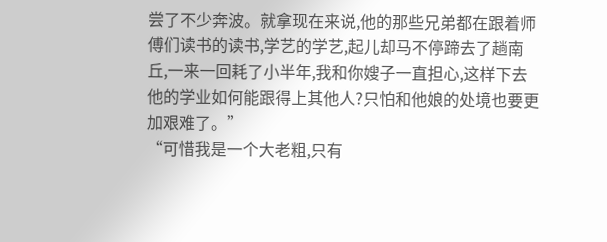尝了不少奔波。就拿现在来说,他的那些兄弟都在跟着师傅们读书的读书,学艺的学艺,起儿却马不停蹄去了趟南丘,一来一回耗了小半年,我和你嫂子一直担心,这样下去他的学业如何能跟得上其他人?只怕和他娘的处境也要更加艰难了。”
“可惜我是一个大老粗,只有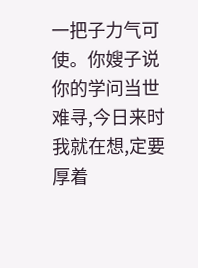一把子力气可使。你嫂子说你的学问当世难寻,今日来时我就在想,定要厚着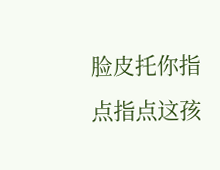脸皮托你指点指点这孩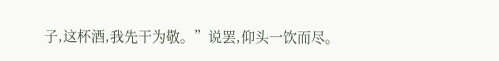子,这杯酒,我先干为敬。”说罢,仰头一饮而尽。